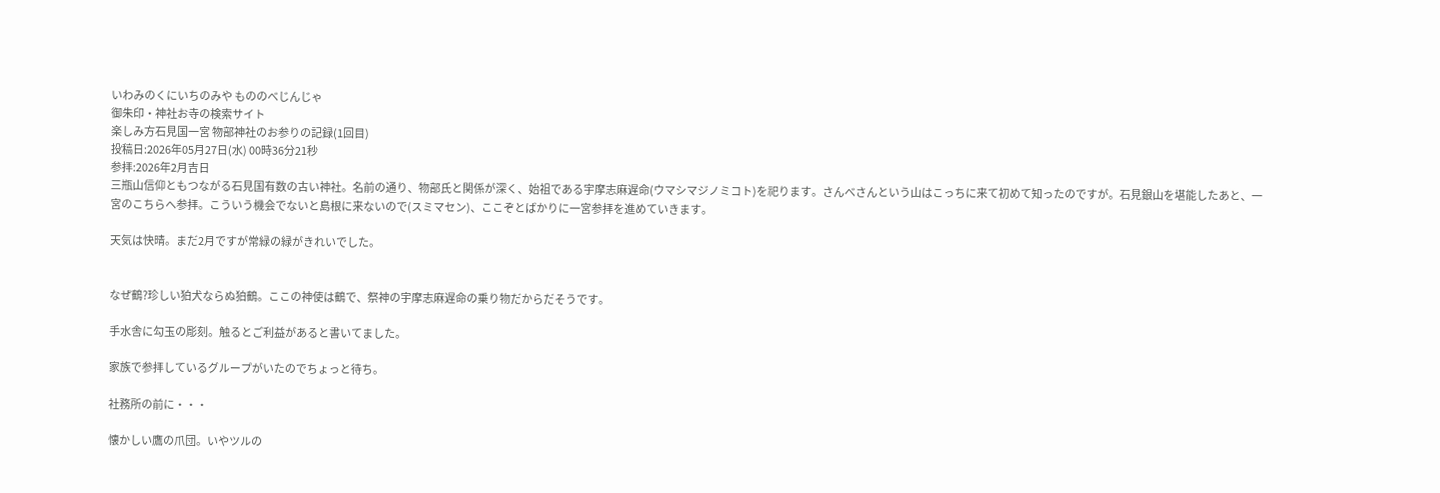いわみのくにいちのみや もののべじんじゃ
御朱印・神社お寺の検索サイト
楽しみ方石見国一宮 物部神社のお参りの記録(1回目)
投稿日:2026年05月27日(水) 00時36分21秒
参拝:2026年2月吉日
三瓶山信仰ともつながる石見国有数の古い神社。名前の通り、物部氏と関係が深く、始祖である宇摩志麻遅命(ウマシマジノミコト)を祀ります。さんべさんという山はこっちに来て初めて知ったのですが。石見銀山を堪能したあと、一宮のこちらへ参拝。こういう機会でないと島根に来ないので(スミマセン)、ここぞとばかりに一宮参拝を進めていきます。

天気は快晴。まだ2月ですが常緑の緑がきれいでした。


なぜ鶴?珍しい狛犬ならぬ狛鶴。ここの神使は鶴で、祭神の宇摩志麻遅命の乗り物だからだそうです。

手水舎に勾玉の彫刻。触るとご利益があると書いてました。

家族で参拝しているグループがいたのでちょっと待ち。

社務所の前に・・・

懐かしい鷹の爪団。いやツルの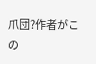爪団?作者がこの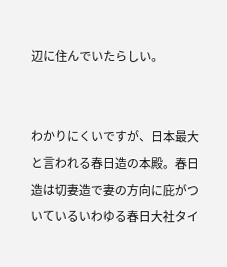辺に住んでいたらしい。


わかりにくいですが、日本最大と言われる春日造の本殿。春日造は切妻造で妻の方向に庇がついているいわゆる春日大社タイ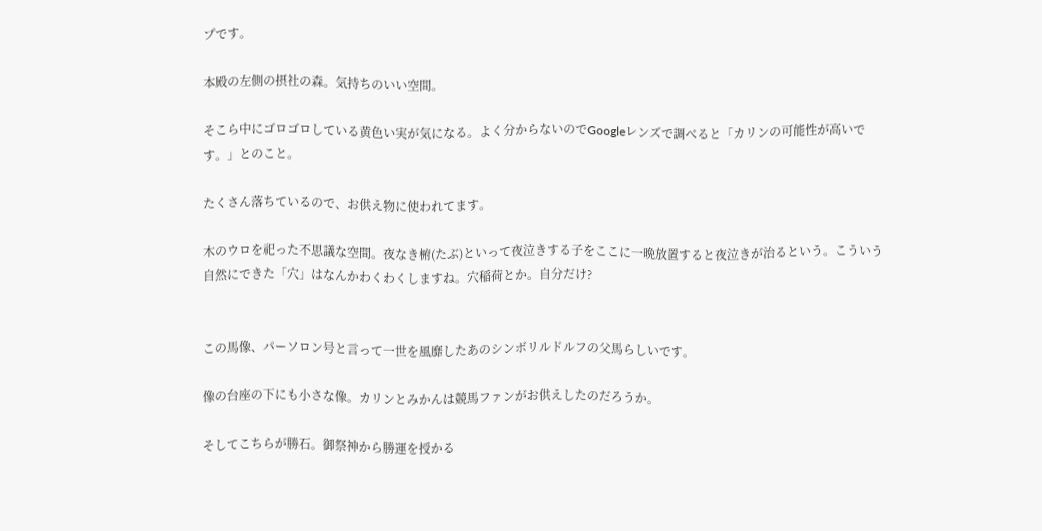プです。

本殿の左側の摂社の森。気持ちのいい空間。

そこら中にゴロゴロしている黄色い実が気になる。よく分からないのでGoogleレンズで調べると「カリンの可能性が高いです。」とのこと。

たくさん落ちているので、お供え物に使われてます。

木のウロを祀った不思議な空間。夜なき椨(たぶ)といって夜泣きする子をここに一晩放置すると夜泣きが治るという。こういう自然にできた「穴」はなんかわくわくしますね。穴稲荷とか。自分だけ?


この馬像、パーソロン号と言って一世を風靡したあのシンボリルドルフの父馬らしいです。

像の台座の下にも小さな像。カリンとみかんは競馬ファンがお供えしたのだろうか。

そしてこちらが勝石。御祭神から勝運を授かる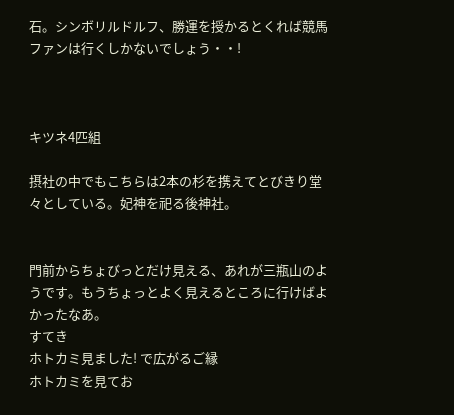石。シンボリルドルフ、勝運を授かるとくれば競馬ファンは行くしかないでしょう・・!



キツネ4匹組

摂社の中でもこちらは2本の杉を携えてとびきり堂々としている。妃神を祀る後神社。


門前からちょびっとだけ見える、あれが三瓶山のようです。もうちょっとよく見えるところに行けばよかったなあ。
すてき
ホトカミ見ました! で広がるご縁
ホトカミを見てお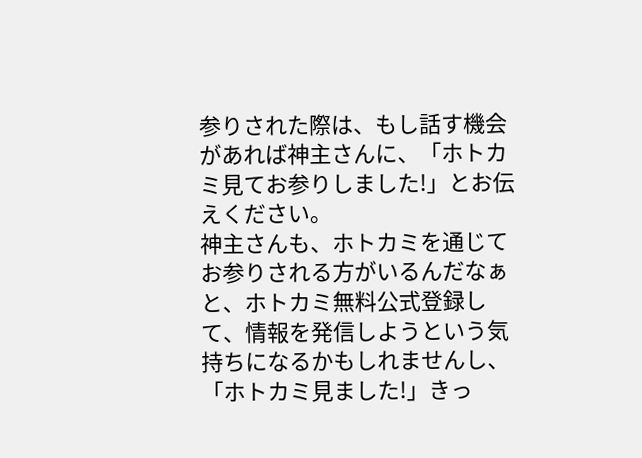参りされた際は、もし話す機会があれば神主さんに、「ホトカミ見てお参りしました!」とお伝えください。
神主さんも、ホトカミを通じてお参りされる方がいるんだなぁと、ホトカミ無料公式登録して、情報を発信しようという気持ちになるかもしれませんし、
「ホトカミ見ました!」きっ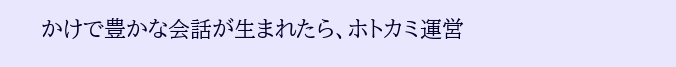かけで豊かな会話が生まれたら、ホトカミ運営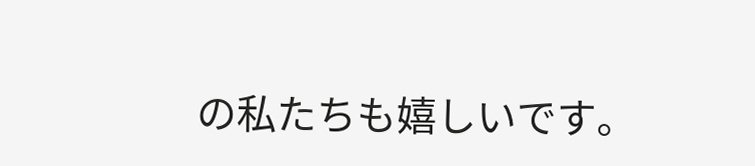の私たちも嬉しいです。